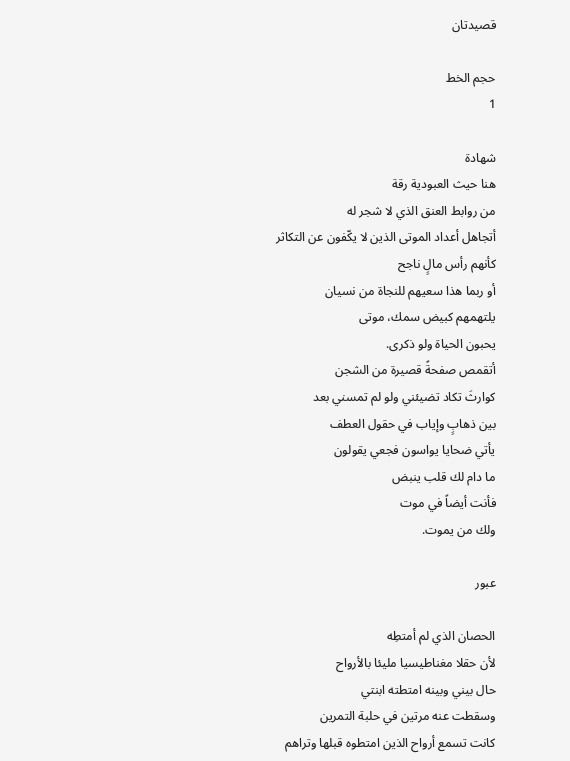قصيدتان

حجم الخط
1

شهادة
هنا حيث العبودية رقة
من روابط العنق الذي لا شجر له
أتجاهل أعداد الموتى الذين لا يكّفون عن التكاثر
كأنهم رأس مالٍ ناجح
أو ربما هذا سعيهم للنجاة من نسيان
يلتهمهم كبيض سمك، موتى
يحبون الحياة ولو ذكرى.
أتقمص صفحةً قصيرة من الشجن
كوارثَ تكاد تضيئني ولو لم تمسني بعد
بين ذهابٍ وإياب في حقول العطف
يأتي ضحايا يواسون فجعي يقولون
ما دام لك قلب ينبض
فأنت أيضاً في موت
ولك من يموت.

عبور

الحصان الذي لم أمتطِه
لأن حقلا مغناطيسيا مليئا بالأرواح
حال بيني وبينه امتطته ابنتي
وسقطت عنه مرتين في حلبة التمرين
كانت تسمع أرواح الذين امتطوه قبلها وتراهم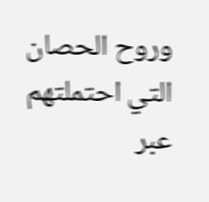وروح الحصان التي احتملتهم عبر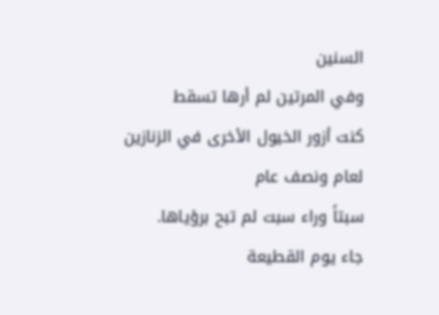السنين
وفي المرتين لم أرها تسقط
كنت أزور الخيول الأخرى في الزنازين
لعام ونصف عام
سبتاً وراء سبت لم تبح برؤياها.
جاء يوم القطيعة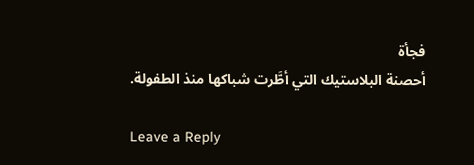فجأة
أحصنة البلاستيك التي أطَّرت شباكها منذ الطفولة.

Leave a Reply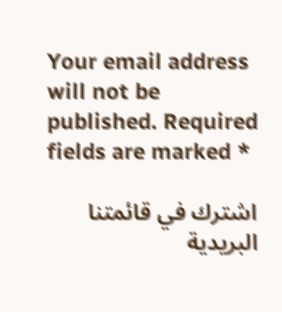Your email address will not be published. Required fields are marked *

اشترك في قائمتنا البريدية